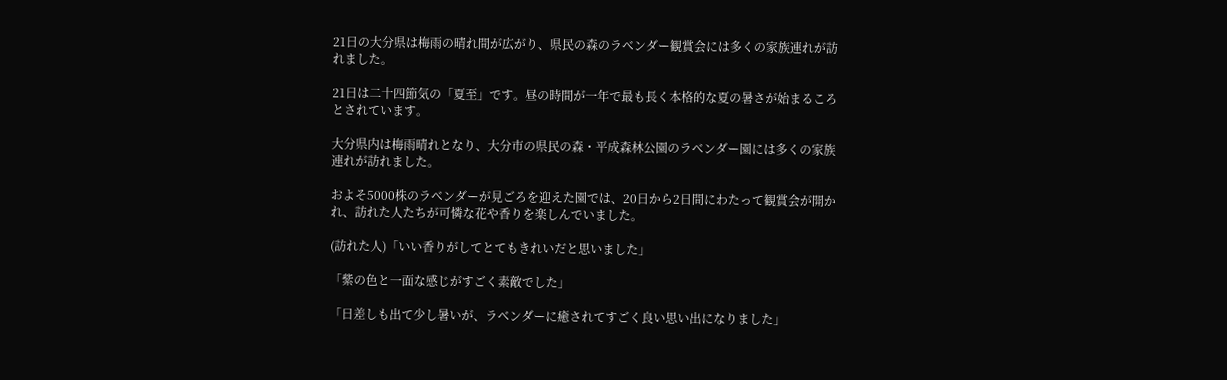21日の大分県は梅雨の晴れ間が広がり、県民の森のラベンダー観賞会には多くの家族連れが訪れました。

21日は二十四節気の「夏至」です。昼の時間が一年で最も長く本格的な夏の暑さが始まるころとされています。

大分県内は梅雨晴れとなり、大分市の県民の森・平成森林公園のラベンダー園には多くの家族連れが訪れました。

およそ5000株のラベンダーが見ごろを迎えた園では、20日から2日間にわたって観賞会が開かれ、訪れた人たちが可憐な花や香りを楽しんでいました。

(訪れた人)「いい香りがしてとてもきれいだと思いました」

「紫の色と一面な感じがすごく素敵でした」

「日差しも出て少し暑いが、ラベンダーに癒されてすごく良い思い出になりました」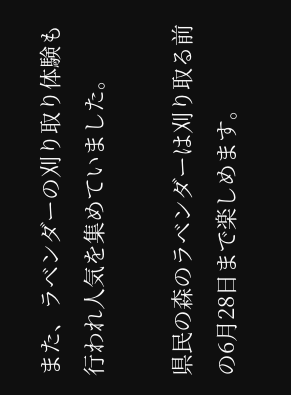また、ラベンダーの刈り取り体験も行われ人気を集めていました。

県民の森のラベンダーは刈り取る前の6月28日まで楽しめます。